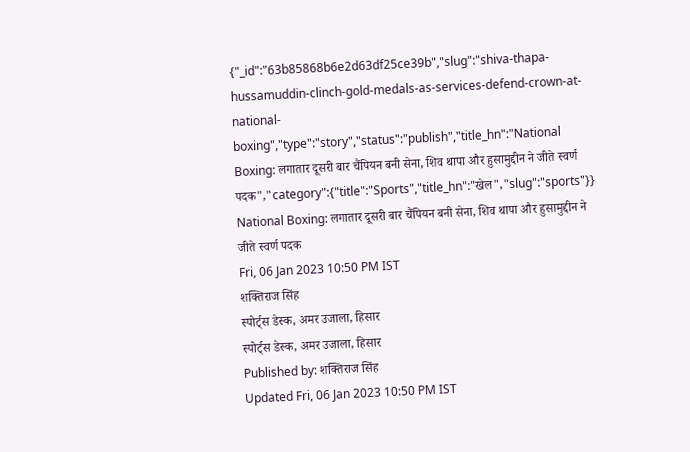{"_id":"63b85868b6e2d63df25ce39b","slug":"shiva-thapa-hussamuddin-clinch-gold-medals-as-services-defend-crown-at-national-boxing","type":"story","status":"publish","title_hn":"National Boxing: लगातार दूसरी बार चैंपियन बनी सेना, शिव थापा और हुसामुद्दीन ने जीते स्वर्ण पदक","category":{"title":"Sports","title_hn":"खेल","slug":"sports"}}
National Boxing: लगातार दूसरी बार चैंपियन बनी सेना, शिव थापा और हुसामुद्दीन ने जीते स्वर्ण पदक
Fri, 06 Jan 2023 10:50 PM IST
शक्तिराज सिंह
स्पोर्ट्स डेस्क, अमर उजाला, हिसार
स्पोर्ट्स डेस्क, अमर उजाला, हिसार
Published by: शक्तिराज सिंह
Updated Fri, 06 Jan 2023 10:50 PM IST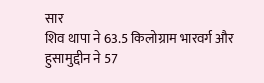सार
शिव थापा ने 63.5 किलोग्राम भारवर्ग और हुसामुद्दीन ने 57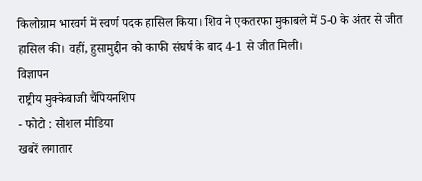किलोग्राम भारवर्ग में स्वर्ण पदक हासिल किया। शिव ने एकतरफा मुकाबले में 5-0 के अंतर से जीत हासिल की। वहीं, हुसामुद्दीन को काफी संघर्ष के बाद 4-1 से जीत मिली।
विज्ञापन
राष्ट्रीय मुक्केबाजी चैंपियनशिप
- फोटो : सोशल मीडिया
खबरें लगातार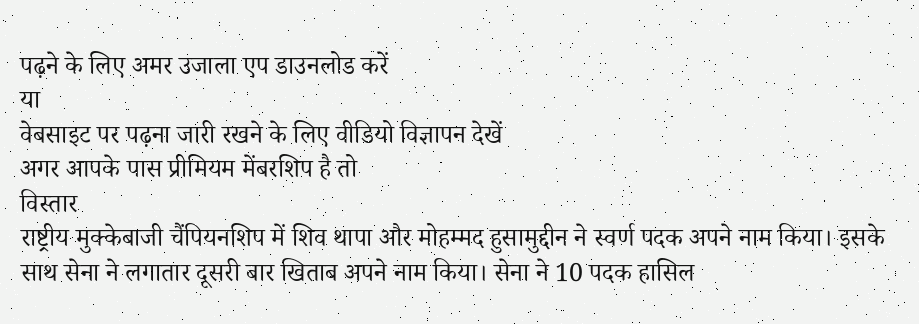पढ़ने के लिए अमर उजाला एप डाउनलोड करें
या
वेबसाइट पर पढ़ना जारी रखने के लिए वीडियो विज्ञापन देखें
अगर आपके पास प्रीमियम मेंबरशिप है तो
विस्तार
राष्ट्रीय मुक्केबाजी चैंपियनशिप में शिव थापा और मोहम्मद हुसामुद्दीन ने स्वर्ण पदक अपने नाम किया। इसके साथ सेना ने लगातार दूसरी बार खिताब अपने नाम किया। सेना ने 10 पदक हासिल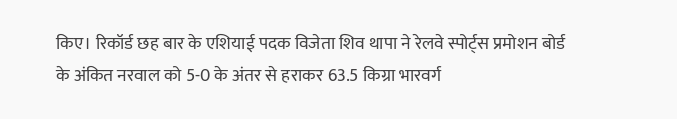किए। रिकॉर्ड छह बार के एशियाई पदक विजेता शिव थापा ने रेलवे स्पोर्ट्स प्रमोशन बोर्ड के अंकित नरवाल को 5-0 के अंतर से हराकर 63.5 किग्रा भारवर्ग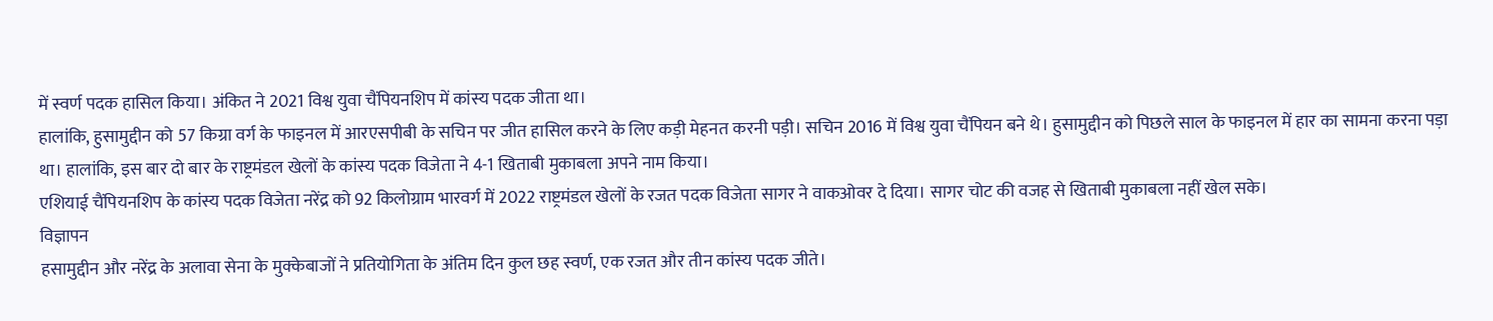में स्वर्ण पदक हासिल किया। अंकित ने 2021 विश्व युवा चैंपियनशिप में कांस्य पदक जीता था।
हालांकि, हुसामुद्दीन को 57 किग्रा वर्ग के फाइनल में आरएसपीबी के सचिन पर जीत हासिल करने के लिए कड़ी मेहनत करनी पड़ी। सचिन 2016 में विश्व युवा चैंपियन बने थे। हुसामुद्दीन को पिछले साल के फाइनल में हार का सामना करना पड़ा था। हालांकि, इस बार दो बार के राष्ट्रमंडल खेलों के कांस्य पदक विजेता ने 4-1 खिताबी मुकाबला अपने नाम किया।
एशियाई चैंपियनशिप के कांस्य पदक विजेता नरेंद्र को 92 किलोग्राम भारवर्ग में 2022 राष्ट्रमंडल खेलों के रजत पदक विजेता सागर ने वाकओवर दे दिया। सागर चोट की वजह से खिताबी मुकाबला नहीं खेल सके।
विज्ञापन
हसामुद्दीन और नरेंद्र के अलावा सेना के मुक्केबाजों ने प्रतियोगिता के अंतिम दिन कुल छह स्वर्ण, एक रजत और तीन कांस्य पदक जीते।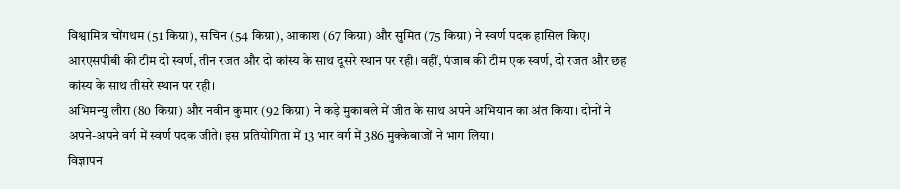विश्वामित्र चोंगथम (51 किग्रा), सचिन (54 किग्रा), आकाश (67 किग्रा) और सुमित (75 किग्रा) ने स्वर्ण पदक हासिल किए।
आरएसपीबी की टीम दो स्वर्ण, तीन रजत और दो कांस्य के साथ दूसरे स्थान पर रही। वहीं, पंजाब की टीम एक स्वर्ण, दो रजत और छह कांस्य के साथ तीसरे स्थान पर रही।
अभिमन्यु लौरा (80 किग्रा) और नवीन कुमार (92 किग्रा) ने कड़े मुकाबले में जीत के साथ अपने अभियान का अंत किया। दोनों ने अपने-अपने वर्ग में स्वर्ण पदक जीते। इस प्रतियोगिता में 13 भार वर्ग में 386 मुक्केबाजों ने भाग लिया।
विज्ञापन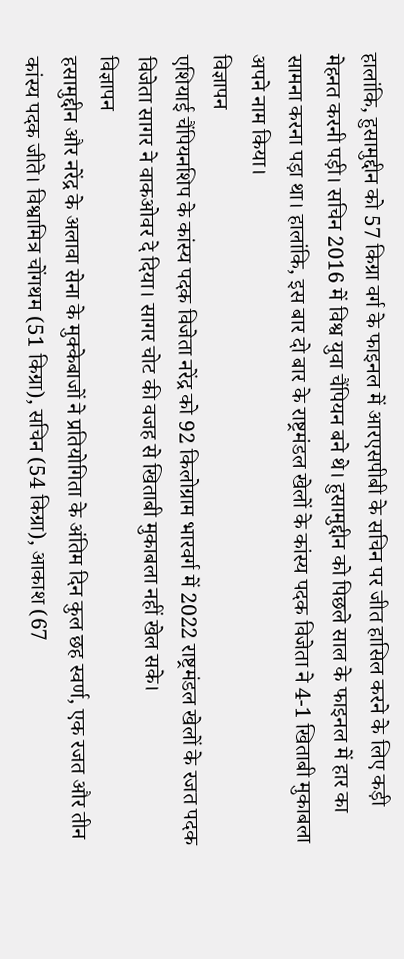हालांकि, हुसामुद्दीन को 57 किग्रा वर्ग के फाइनल में आरएसपीबी के सचिन पर जीत हासिल करने के लिए कड़ी मेहनत करनी पड़ी। सचिन 2016 में विश्व युवा चैंपियन बने थे। हुसामुद्दीन को पिछले साल के फाइनल में हार का सामना करना पड़ा था। हालांकि, इस बार दो बार के राष्ट्रमंडल खेलों के कांस्य पदक विजेता ने 4-1 खिताबी मुकाबला अपने नाम किया।
विज्ञापन
एशियाई चैंपियनशिप के कांस्य पदक विजेता नरेंद्र को 92 किलोग्राम भारवर्ग में 2022 राष्ट्रमंडल खेलों के रजत पदक विजेता सागर ने वाकओवर दे दिया। सागर चोट की वजह से खिताबी मुकाबला नहीं खेल सके।
विज्ञापन
हसामुद्दीन और नरेंद्र के अलावा सेना के मुक्केबाजों ने प्रतियोगिता के अंतिम दिन कुल छह स्वर्ण, एक रजत और तीन कांस्य पदक जीते। विश्वामित्र चोंगथम (51 किग्रा), सचिन (54 किग्रा), आकाश (67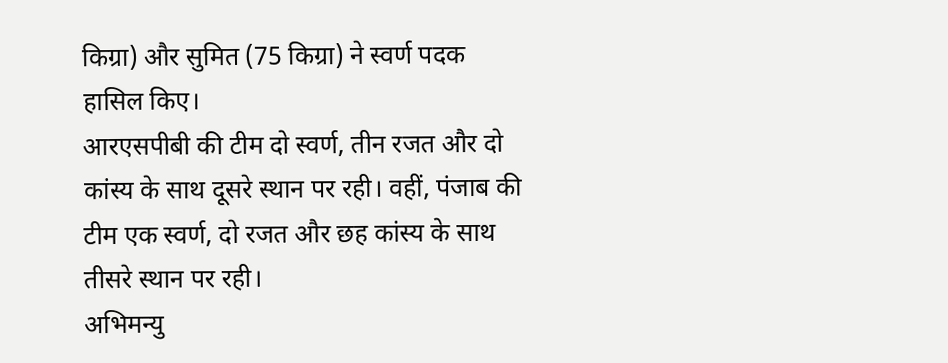किग्रा) और सुमित (75 किग्रा) ने स्वर्ण पदक हासिल किए।
आरएसपीबी की टीम दो स्वर्ण, तीन रजत और दो कांस्य के साथ दूसरे स्थान पर रही। वहीं, पंजाब की टीम एक स्वर्ण, दो रजत और छह कांस्य के साथ तीसरे स्थान पर रही।
अभिमन्यु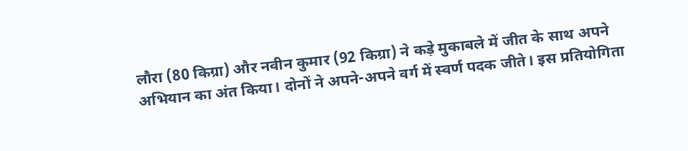लौरा (80 किग्रा) और नवीन कुमार (92 किग्रा) ने कड़े मुकाबले में जीत के साथ अपने अभियान का अंत किया। दोनों ने अपने-अपने वर्ग में स्वर्ण पदक जीते। इस प्रतियोगिता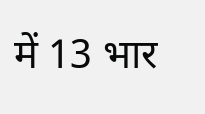में 13 भार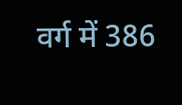वर्ग में 386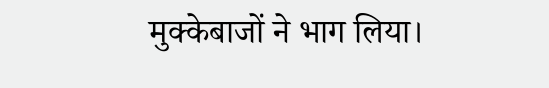मुक्केबाजों ने भाग लिया।